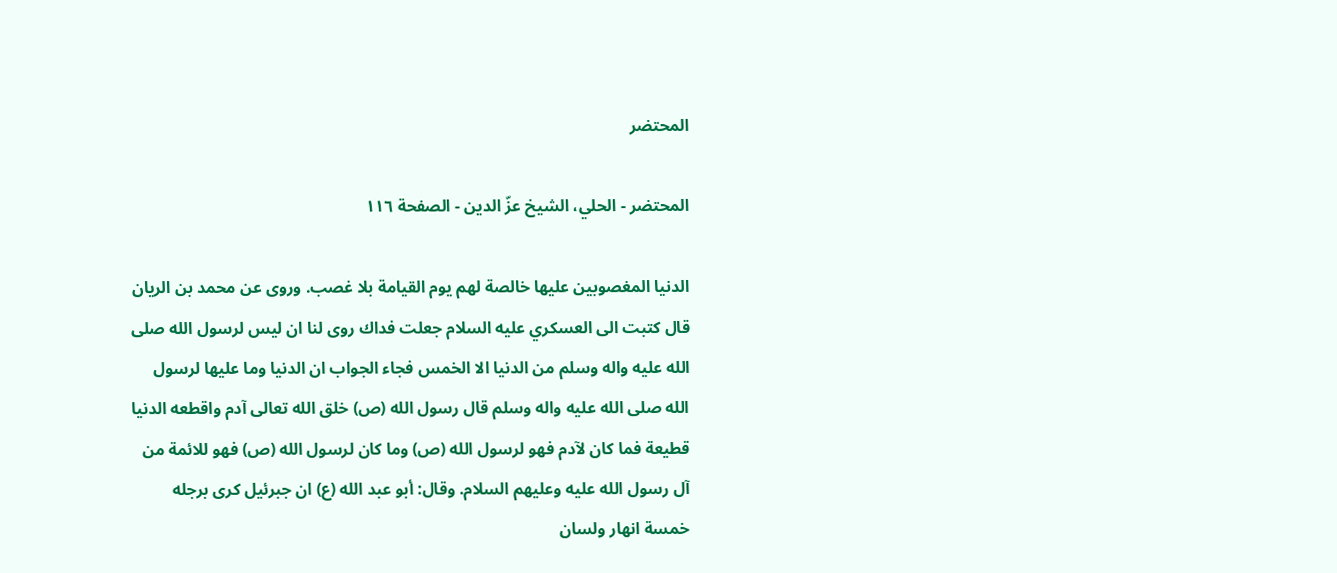المحتضر

المحتضر - الحلي، الشيخ عزّ الدين - الصفحة ١١٦

الدنيا المغصوبين عليها خالصة لهم يوم القيامة بلا غصب. وروى عن محمد بن الريان قال كتبت الى العسكري عليه السلام جعلت فداك روى لنا ان ليس لرسول الله صلى الله عليه واله وسلم من الدنيا الا الخمس فجاء الجواب ان الدنيا وما عليها لرسول الله صلى الله عليه واله وسلم قال رسول الله (ص) خلق الله تعالى آدم واقطعه الدنيا قطيعة فما كان لآدم فهو لرسول الله (ص) وما كان لرسول الله (ص) فهو للائمة من آل رسول الله عليه وعليهم السلام. وقال: أبو عبد الله (ع) ان جبرئيل كرى برجله خمسة انهار ولسان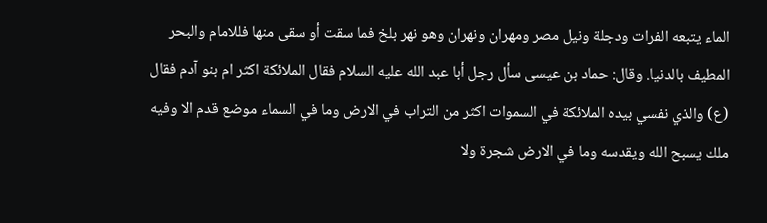الماء يتبعه الفرات ودجلة ونيل مصر ومهران ونهران وهو نهر بلخ فما سقت أو سقى منها فللامام والبحر المطيف بالدنيا. وقال: حماد بن عيسى سأل رجل أبا عبد الله عليه السلام فقال الملائكة اكثر ام بنو آدم فقال (ع) والذي نفسي بيده الملائكة في السموات اكثر من التراب في الارض وما في السماء موضع قدم الا وفيه ملك يسبح الله ويقدسه وما في الارض شجرة ولا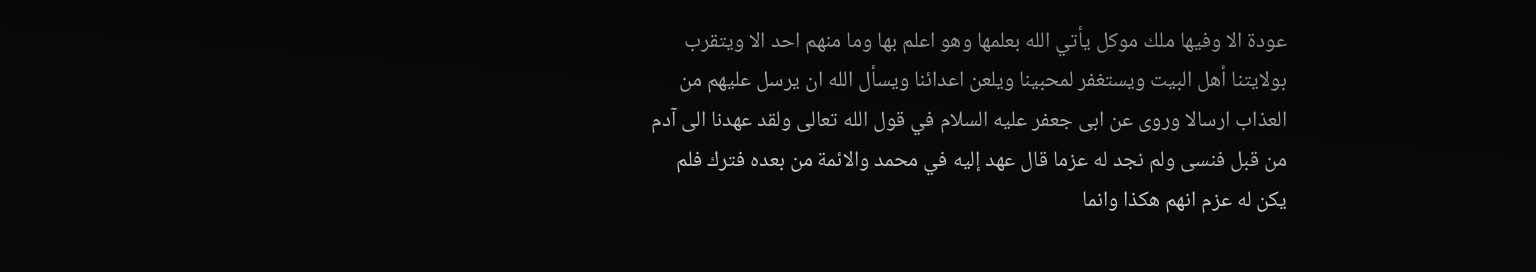عودة الا وفيها ملك موكل يأتي الله بعلمها وهو اعلم بها وما منهم احد الا ويتقرب بولايتنا أهل البيت ويستغفر لمحبينا ويلعن اعدائنا ويسأل الله ان يرسل عليهم من العذاب ارسالا وروى عن ابى جعفر عليه السلام في قول الله تعالى ولقد عهدنا الى آدم من قبل فنسى ولم نجد له عزما قال عهد إليه في محمد والائمة من بعده فترك فلم يكن له عزم انهم هكذا وانما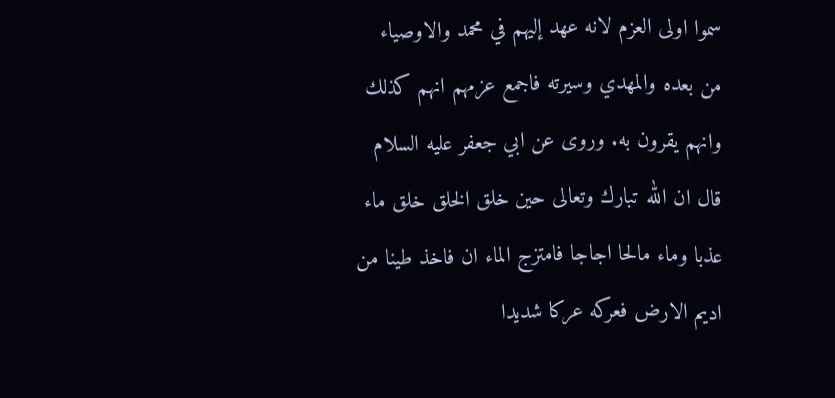سموا اولى العزم لانه عهد إليهم في محمد والاوصياء من بعده والمهدي وسيرته فاجمع عزمهم انهم كذلك وانهم يقرون به. وروى عن ابي جعفر عليه السلام قال ان الله تبارك وتعالى حين خلق الخلق خلق ماء عذبا وماء مالحا اجاجا فامتزج الماء ان فاخذ طينا من اديم الارض فعركه عركا شديدا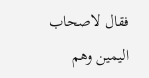فقال لاصحاب اليمين وهم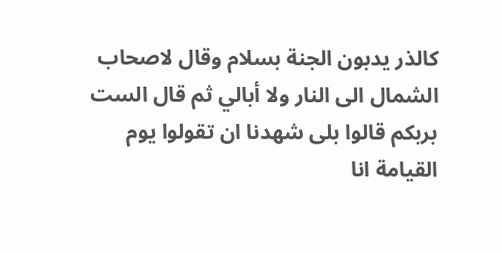كالذر يدبون الجنة بسلام وقال لاصحاب الشمال الى النار ولا أبالي ثم قال الست بربكم قالوا بلى شهدنا ان تقولوا يوم القيامة انا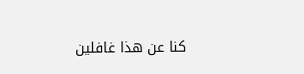كنا عن هذا غافلين